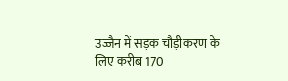उज्जैन में सड़क चौड़ीकरण के लिए करीब 170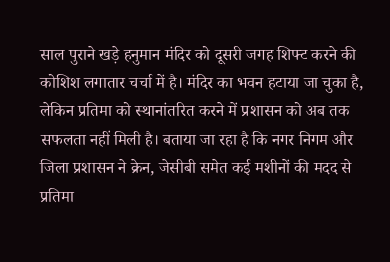साल पुराने खड़े हनुमान मंदिर को दूसरी जगह शिफ्ट करने की कोशिश लगातार चर्चा में है। मंदिर का भवन हटाया जा चुका है, लेकिन प्रतिमा को स्थानांतरित करने में प्रशासन को अब तक सफलता नहीं मिली है। बताया जा रहा है कि नगर निगम और जिला प्रशासन ने क्रेन, जेसीबी समेत कई मशीनों की मदद से प्रतिमा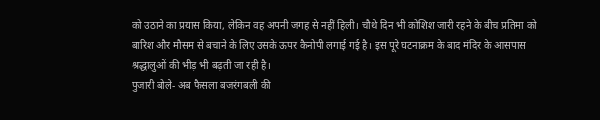को उठाने का प्रयास किया, लेकिन वह अपनी जगह से नहीं हिली। चौथे दिन भी कोशिश जारी रहने के बीच प्रतिमा को बारिश और मौसम से बचाने के लिए उसके ऊपर कैनोपी लगाई गई है। इस पूरे घटनाक्रम के बाद मंदिर के आसपास श्रद्धालुओं की भीड़ भी बढ़ती जा रही है।
पुजारी बोले- अब फैसला बजरंगबली की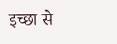इच्छा से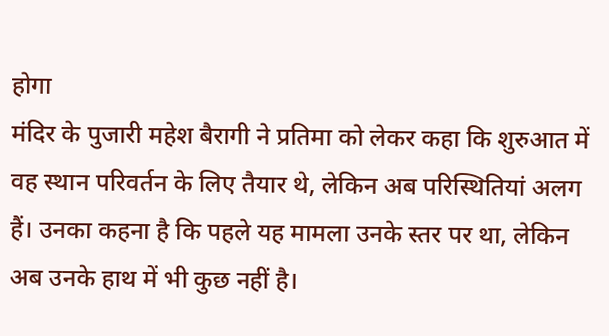होगा
मंदिर के पुजारी महेश बैरागी ने प्रतिमा को लेकर कहा कि शुरुआत में वह स्थान परिवर्तन के लिए तैयार थे, लेकिन अब परिस्थितियां अलग हैं। उनका कहना है कि पहले यह मामला उनके स्तर पर था, लेकिन अब उनके हाथ में भी कुछ नहीं है।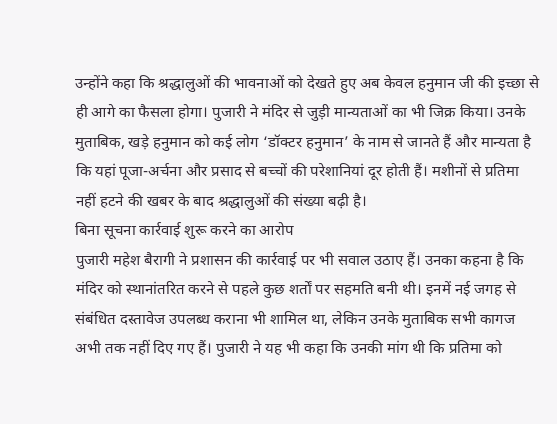उन्होंने कहा कि श्रद्धालुओं की भावनाओं को देखते हुए अब केवल हनुमान जी की इच्छा से ही आगे का फैसला होगा। पुजारी ने मंदिर से जुड़ी मान्यताओं का भी जिक्र किया। उनके मुताबिक, खड़े हनुमान को कई लोग ‘डॉक्टर हनुमान’ के नाम से जानते हैं और मान्यता है कि यहां पूजा-अर्चना और प्रसाद से बच्चों की परेशानियां दूर होती हैं। मशीनों से प्रतिमा नहीं हटने की खबर के बाद श्रद्धालुओं की संख्या बढ़ी है।
बिना सूचना कार्रवाई शुरू करने का आरोप
पुजारी महेश बैरागी ने प्रशासन की कार्रवाई पर भी सवाल उठाए हैं। उनका कहना है कि मंदिर को स्थानांतरित करने से पहले कुछ शर्तों पर सहमति बनी थी। इनमें नई जगह से संबंधित दस्तावेज उपलब्ध कराना भी शामिल था, लेकिन उनके मुताबिक सभी कागज अभी तक नहीं दिए गए हैं। पुजारी ने यह भी कहा कि उनकी मांग थी कि प्रतिमा को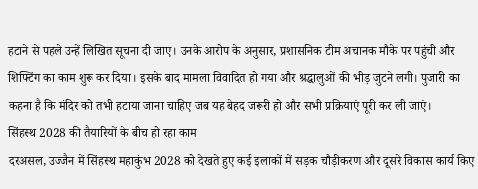हटाने से पहले उन्हें लिखित सूचना दी जाए। उनके आरोप के अनुसार, प्रशासनिक टीम अचानक मौके पर पहुंची और शिफ्टिंग का काम शुरू कर दिया। इसके बाद मामला विवादित हो गया और श्रद्धालुओं की भीड़ जुटने लगी। पुजारी का कहना है कि मंदिर को तभी हटाया जाना चाहिए जब यह बेहद जरूरी हो और सभी प्रक्रियाएं पूरी कर ली जाएं।
सिंहस्थ 2028 की तैयारियों के बीच हो रहा काम
दरअसल, उज्जैन में सिंहस्थ महाकुंभ 2028 को देखते हुए कई इलाकों में सड़क चौड़ीकरण और दूसरे विकास कार्य किए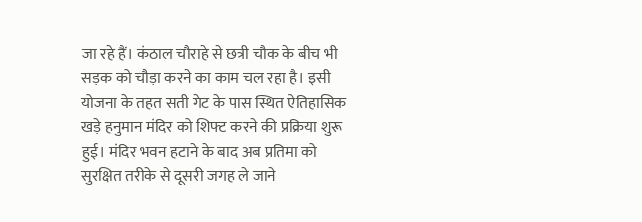जा रहे हैं। कंठाल चौराहे से छत्री चौक के बीच भी सड़क को चौड़ा करने का काम चल रहा है। इसी योजना के तहत सती गेट के पास स्थित ऐतिहासिक खड़े हनुमान मंदिर को शिफ्ट करने की प्रक्रिया शुरू हुई। मंदिर भवन हटाने के बाद अब प्रतिमा को सुरक्षित तरीके से दूसरी जगह ले जाने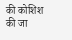की कोशिश की जा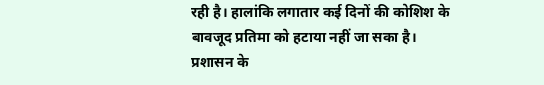रही है। हालांकि लगातार कई दिनों की कोशिश के बावजूद प्रतिमा को हटाया नहीं जा सका है। प्रशासन के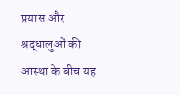प्रयास और श्रद्धालुओं की आस्था के बीच यह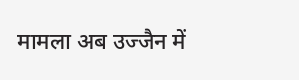मामला अब उज्जैन में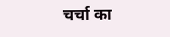चर्चा का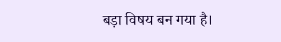बड़ा विषय बन गया है।